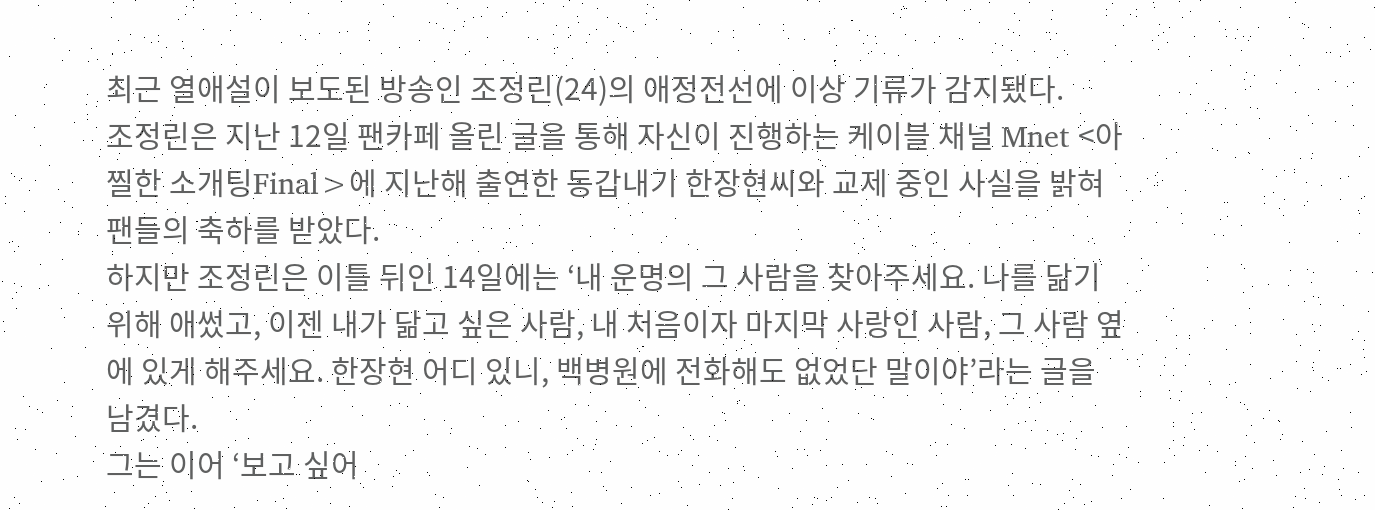최근 열애설이 보도된 방송인 조정린(24)의 애정전선에 이상 기류가 감지됐다.
조정린은 지난 12일 팬카페 올린 글을 통해 자신이 진행하는 케이블 채널 Mnet <아찔한 소개팅Final>에 지난해 출연한 동갑내기 한장현씨와 교제 중인 사실을 밝혀 팬들의 축하를 받았다.
하지만 조정린은 이틀 뒤인 14일에는 ‘내 운명의 그 사람을 찾아주세요. 나를 닮기 위해 애썼고, 이젠 내가 닮고 싶은 사람, 내 처음이자 마지막 사랑인 사람, 그 사람 옆에 있게 해주세요. 한장현 어디 있니, 백병원에 전화해도 없었단 말이야’라는 글을 남겼다.
그는 이어 ‘보고 싶어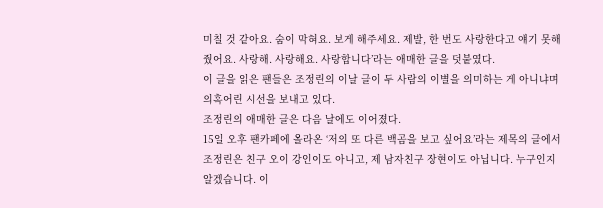미칠 것 같아요. 숨이 막혀요. 보게 해주세요. 제발, 한 번도 사랑한다고 얘기 못해줬어요. 사랑해. 사랑해요. 사랑합니다’라는 애매한 글을 덧붙였다.
이 글을 읽은 팬들은 조정린의 이날 글이 두 사람의 이별을 의미하는 게 아니냐며 의혹어린 시선을 보내고 있다.
조정린의 애매한 글은 다음 날에도 이어졌다.
15일 오후 팬카페에 올라온 ‘저의 또 다른 백곰을 보고 싶어요’라는 제목의 글에서 조정린은 친구 오이 강인이도 아니고, 제 남자친구 장현이도 아닙니다. 누구인지 알겠습니다. 이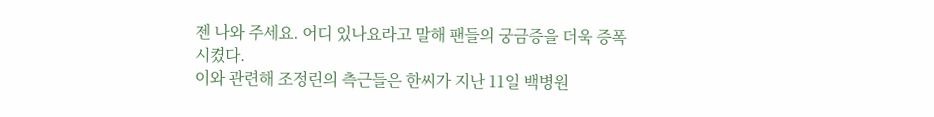젠 나와 주세요. 어디 있나요라고 말해 팬들의 궁금증을 더욱 증폭시켰다.
이와 관련해 조정린의 측근들은 한씨가 지난 11일 백병원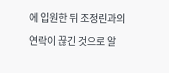에 입원한 뒤 조정린과의 연락이 끊긴 것으로 알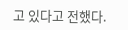고 있다고 전했다.